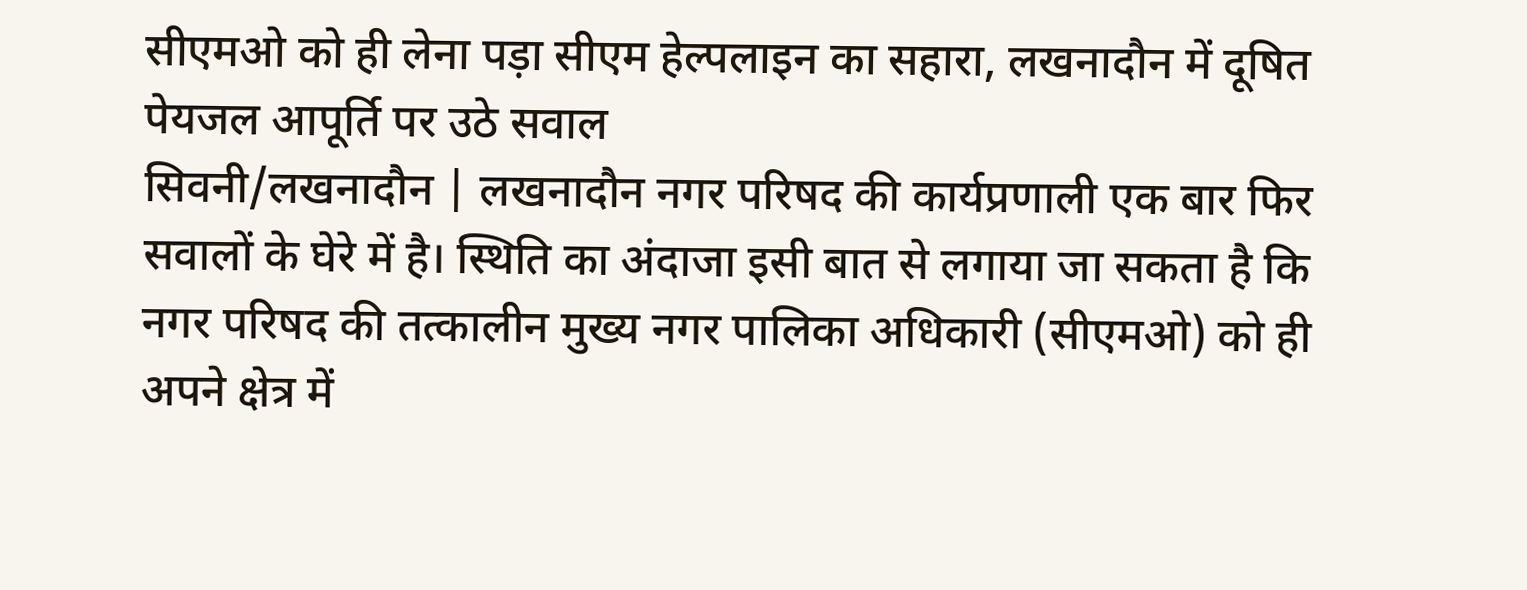सीएमओ को ही लेना पड़ा सीएम हेल्पलाइन का सहारा, लखनादौन में दूषित पेयजल आपूर्ति पर उठे सवाल
सिवनी/लखनादौन | लखनादौन नगर परिषद की कार्यप्रणाली एक बार फिर सवालों के घेरे में है। स्थिति का अंदाजा इसी बात से लगाया जा सकता है कि नगर परिषद की तत्कालीन मुख्य नगर पालिका अधिकारी (सीएमओ) को ही अपने क्षेत्र में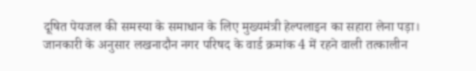दूषित पेयजल की समस्या के समाधान के लिए मुख्यमंत्री हेल्पलाइन का सहारा लेना पड़ा।
जानकारी के अनुसार लखनादौन नगर परिषद के वार्ड क्रमांक 4 में रहने वाली तत्कालीन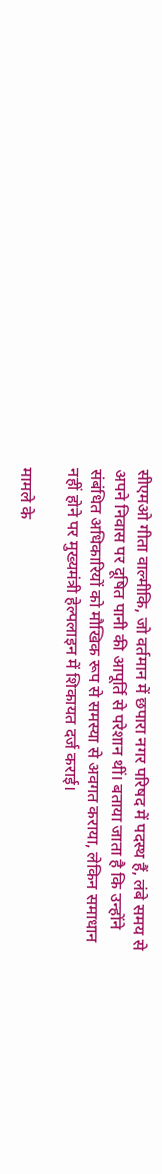सीएमओ गीता वाल्मीकि, जो वर्तमान में छपारा नगर परिषद में पदस्थ हैं, लंबे समय से अपने निवास पर दूषित पानी की आपूर्ति से परेशान थीं। बताया जाता है कि उन्होंने संबंधित अधिकारियों को मौखिक रूप से समस्या से अवगत कराया, लेकिन समाधान नहीं होने पर मुख्यमंत्री हेल्पलाइन में शिकायत दर्ज कराई।

मामले के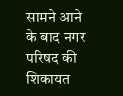सामने आने के बाद नगर परिषद की शिकायत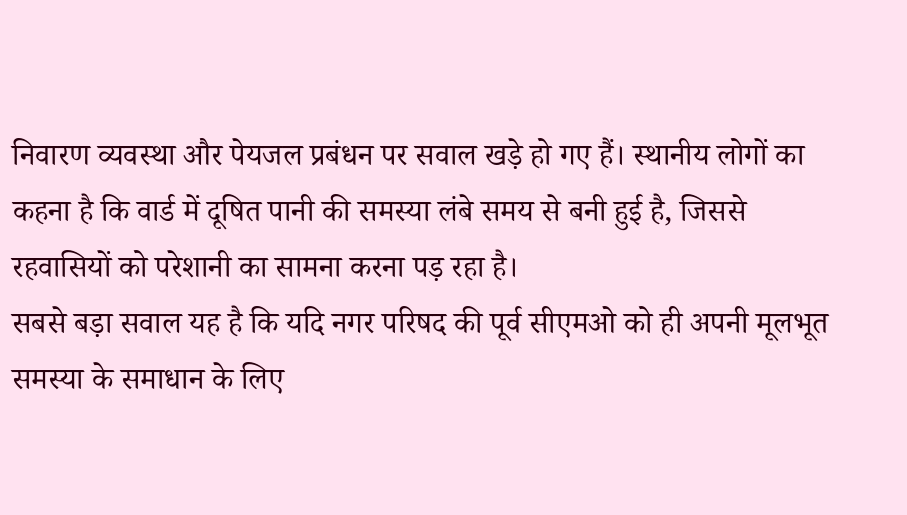निवारण व्यवस्था और पेयजल प्रबंधन पर सवाल खड़े हो गए हैं। स्थानीय लोगों का कहना है कि वार्ड में दूषित पानी की समस्या लंबे समय से बनी हुई है, जिससे रहवासियों को परेशानी का सामना करना पड़ रहा है।
सबसे बड़ा सवाल यह है कि यदि नगर परिषद की पूर्व सीएमओ को ही अपनी मूलभूत समस्या के समाधान के लिए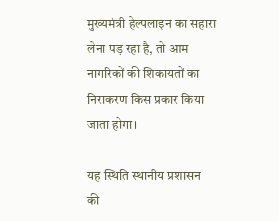मुख्यमंत्री हेल्पलाइन का सहारा लेना पड़ रहा है, तो आम नागरिकों की शिकायतों का निराकरण किस प्रकार किया जाता होगा।

यह स्थिति स्थानीय प्रशासन की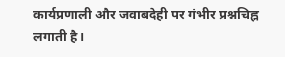कार्यप्रणाली और जवाबदेही पर गंभीर प्रश्नचिह्न लगाती है।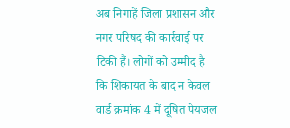अब निगाहें जिला प्रशासन और नगर परिषद की कार्रवाई पर टिकी हैं। लोगों को उम्मीद है कि शिकायत के बाद न केवल वार्ड क्रमांक 4 में दूषित पेयजल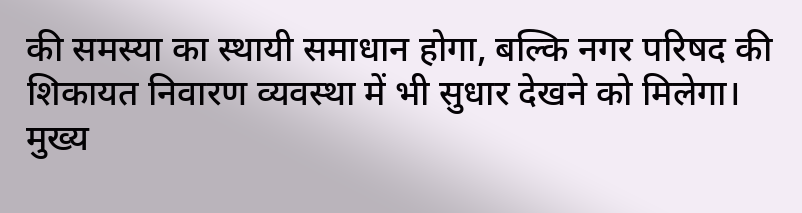की समस्या का स्थायी समाधान होगा, बल्कि नगर परिषद की शिकायत निवारण व्यवस्था में भी सुधार देखने को मिलेगा।
मुख्य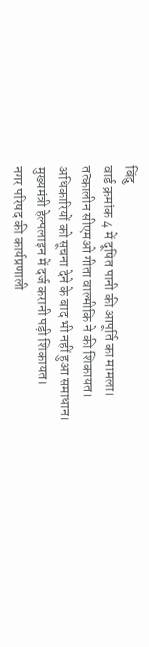बिंदु
वार्ड क्रमांक 4 में दूषित पानी की आपूर्ति का मामला।
तत्कालीन सीएमओ गीता वाल्मीकि ने की शिकायत।
अधिकारियों को सूचना देने के बाद भी नहीं हुआ समाधान।
मुख्यमंत्री हेल्पलाइन में दर्ज करानी पड़ी शिकायत।
नगर परिषद की कार्यप्रणाली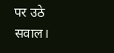पर उठे सवाल।